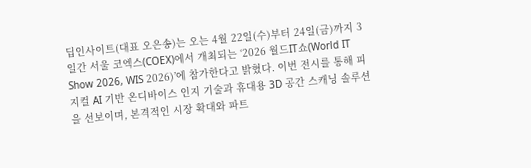딥인사이트(대표 오은송)는 오는 4월 22일(수)부터 24일(금)까지 3일간 서울 코엑스(COEX)에서 개최되는 ‘2026 월드IT쇼(World IT Show 2026, WIS 2026)’에 참가한다고 밝혔다. 이번 전시를 통해 피지컬 AI 기반 온디바이스 인지 기술과 휴대용 3D 공간 스캐닝 솔루션을 선보이며, 본격적인 시장 확대와 파트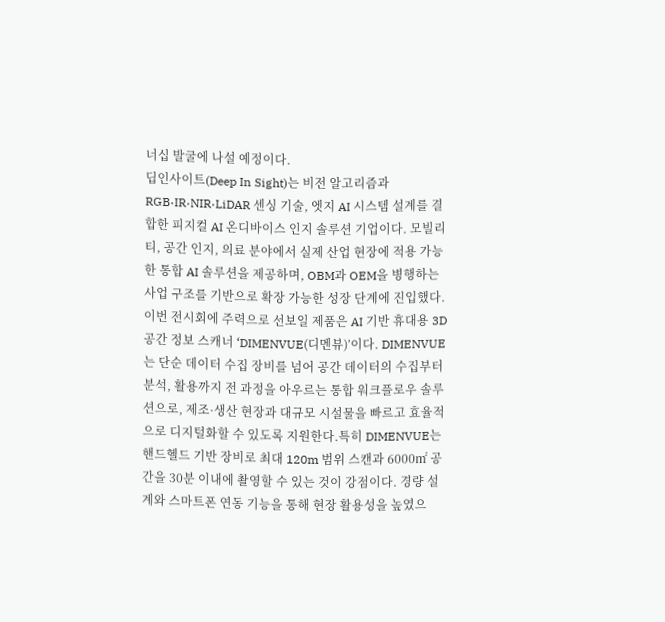너십 발굴에 나설 예정이다.
딥인사이트(Deep In Sight)는 비전 알고리즘과 RGB·IR·NIR·LiDAR 센싱 기술, 엣지 AI 시스템 설계를 결합한 피지컬 AI 온디바이스 인지 솔루션 기업이다. 모빌리티, 공간 인지, 의료 분야에서 실제 산업 현장에 적용 가능한 통합 AI 솔루션을 제공하며, OBM과 OEM을 병행하는 사업 구조를 기반으로 확장 가능한 성장 단계에 진입했다.이번 전시회에 주력으로 선보일 제품은 AI 기반 휴대용 3D 공간 정보 스캐너 ‘DIMENVUE(디멘뷰)’이다. DIMENVUE는 단순 데이터 수집 장비를 넘어 공간 데이터의 수집부터 분석, 활용까지 전 과정을 아우르는 통합 워크플로우 솔루션으로, 제조·생산 현장과 대규모 시설물을 빠르고 효율적으로 디지털화할 수 있도록 지원한다.특히 DIMENVUE는 핸드헬드 기반 장비로 최대 120m 범위 스캔과 6000㎡ 공간을 30분 이내에 촬영할 수 있는 것이 강점이다. 경량 설계와 스마트폰 연동 기능을 통해 현장 활용성을 높였으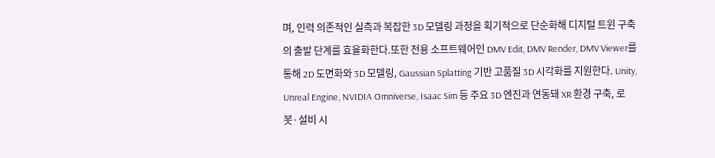며, 인력 의존적인 실측과 복잡한 3D 모델링 과정을 획기적으로 단순화해 디지털 트윈 구축의 출발 단계를 효율화한다.또한 전용 소프트웨어인 DMV Edit, DMV Render, DMV Viewer를 통해 2D 도면화와 3D 모델링, Gaussian Splatting 기반 고품질 3D 시각화를 지원한다. Unity, Unreal Engine, NVIDIA Omniverse, Isaac Sim 등 주요 3D 엔진과 연동돼 XR 환경 구축, 로봇·설비 시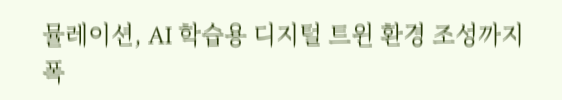뮬레이션, AI 학습용 디지털 트윈 환경 조성까지 폭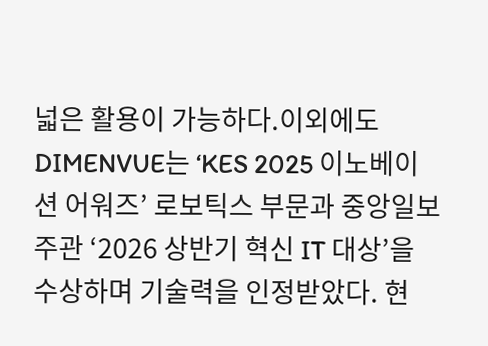넓은 활용이 가능하다.이외에도 DIMENVUE는 ‘KES 2025 이노베이션 어워즈’ 로보틱스 부문과 중앙일보 주관 ‘2026 상반기 혁신 IT 대상’을 수상하며 기술력을 인정받았다. 현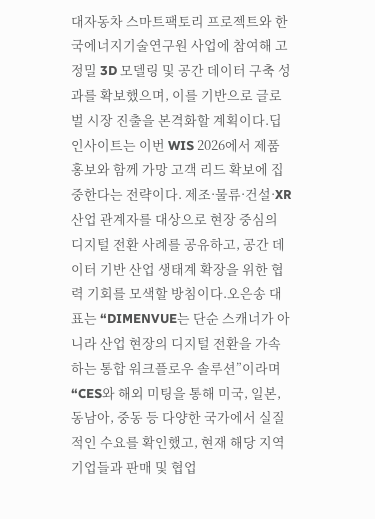대자동차 스마트팩토리 프로젝트와 한국에너지기술연구원 사업에 참여해 고정밀 3D 모델링 및 공간 데이터 구축 성과를 확보했으며, 이를 기반으로 글로벌 시장 진출을 본격화할 계획이다.딥인사이트는 이번 WIS 2026에서 제품 홍보와 함께 가망 고객 리드 확보에 집중한다는 전략이다. 제조·물류·건설·XR 산업 관계자를 대상으로 현장 중심의 디지털 전환 사례를 공유하고, 공간 데이터 기반 산업 생태계 확장을 위한 협력 기회를 모색할 방침이다.오은송 대표는 “DIMENVUE는 단순 스캐너가 아니라 산업 현장의 디지털 전환을 가속하는 통합 워크플로우 솔루션”이라며 “CES와 해외 미팅을 통해 미국, 일본, 동남아, 중동 등 다양한 국가에서 실질적인 수요를 확인했고, 현재 해당 지역 기업들과 판매 및 협업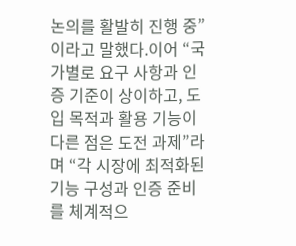논의를 활발히 진행 중”이라고 말했다.이어 “국가별로 요구 사항과 인증 기준이 상이하고, 도입 목적과 활용 기능이 다른 점은 도전 과제”라며 “각 시장에 최적화된 기능 구성과 인증 준비를 체계적으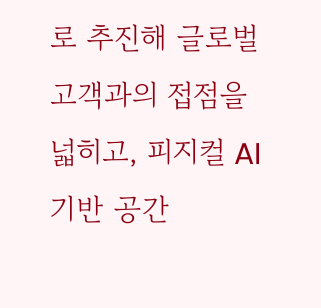로 추진해 글로벌 고객과의 접점을 넓히고, 피지컬 AI 기반 공간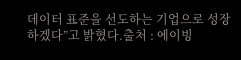데이터 표준을 선도하는 기업으로 성장하겠다”고 밝혔다.출처 : 에이빙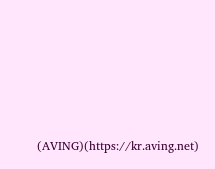(AVING)(https://kr.aving.net)